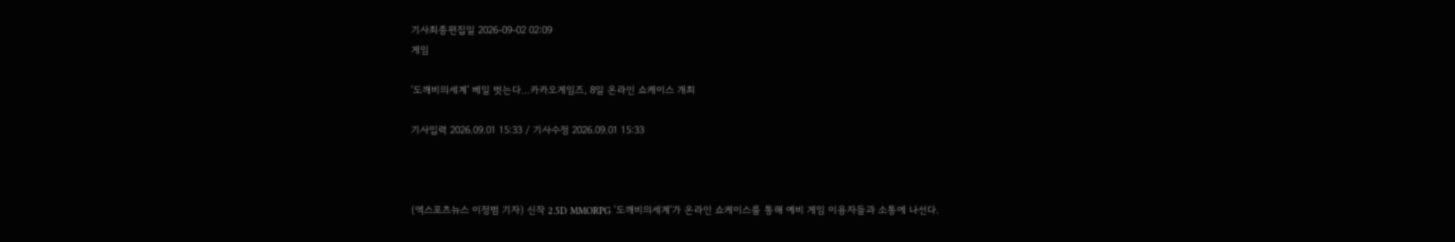기사최종편집일 2026-09-02 02:09
게임

'도깨비의세계' 베일 벗는다…카카오게임즈, 8일 온라인 쇼케이스 개최

기사입력 2026.09.01 15:33 / 기사수정 2026.09.01 15:33



(엑스포츠뉴스 이정범 기자) 신작 2.5D MMORPG '도깨비의세계'가 온라인 쇼케이스를 통해 예비 게임 이용자들과 소통에 나선다.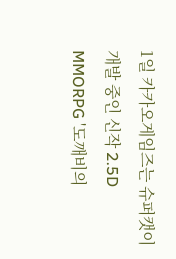1일 카카오게임즈는 슈퍼캣이 개발 중인 신작 2.5D MMORPG '도깨비의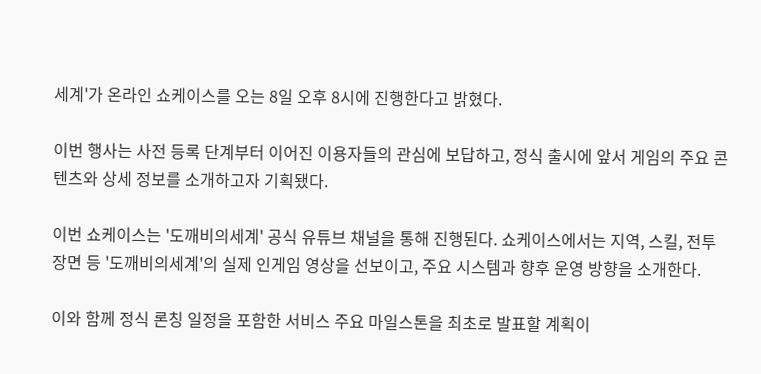세계'가 온라인 쇼케이스를 오는 8일 오후 8시에 진행한다고 밝혔다.

이번 행사는 사전 등록 단계부터 이어진 이용자들의 관심에 보답하고, 정식 출시에 앞서 게임의 주요 콘텐츠와 상세 정보를 소개하고자 기획됐다.

이번 쇼케이스는 '도깨비의세계' 공식 유튜브 채널을 통해 진행된다. 쇼케이스에서는 지역, 스킬, 전투 장면 등 '도깨비의세계'의 실제 인게임 영상을 선보이고, 주요 시스템과 향후 운영 방향을 소개한다.

이와 함께 정식 론칭 일정을 포함한 서비스 주요 마일스톤을 최초로 발표할 계획이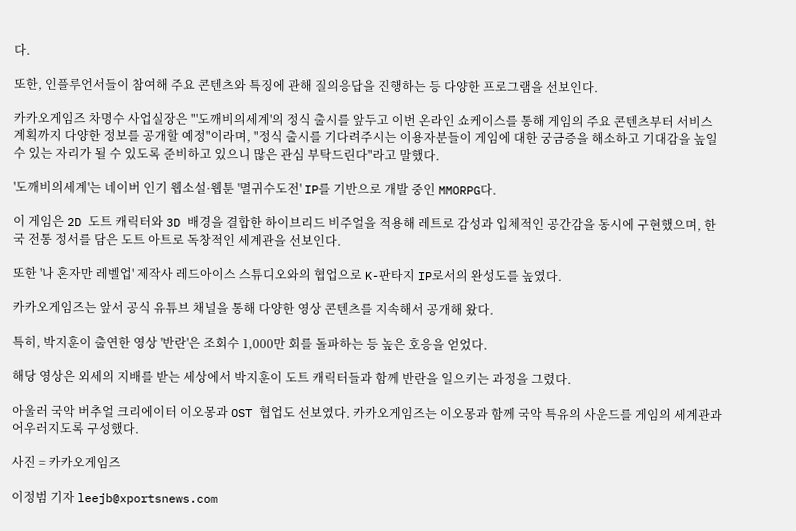다.

또한, 인플루언서들이 참여해 주요 콘텐츠와 특징에 관해 질의응답을 진행하는 등 다양한 프로그램을 선보인다.

카카오게임즈 차명수 사업실장은 "'도깨비의세계'의 정식 출시를 앞두고 이번 온라인 쇼케이스를 통해 게임의 주요 콘텐츠부터 서비스 계획까지 다양한 정보를 공개할 예정"이라며, "정식 출시를 기다려주시는 이용자분들이 게임에 대한 궁금증을 해소하고 기대감을 높일 수 있는 자리가 될 수 있도록 준비하고 있으니 많은 관심 부탁드린다"라고 말했다.

'도깨비의세계'는 네이버 인기 웹소설·웹툰 '멸귀수도전' IP를 기반으로 개발 중인 MMORPG다.

이 게임은 2D 도트 캐릭터와 3D 배경을 결합한 하이브리드 비주얼을 적용해 레트로 감성과 입체적인 공간감을 동시에 구현했으며, 한국 전통 정서를 담은 도트 아트로 독창적인 세계관을 선보인다.

또한 '나 혼자만 레벨업' 제작사 레드아이스 스튜디오와의 협업으로 K-판타지 IP로서의 완성도를 높였다.

카카오게임즈는 앞서 공식 유튜브 채널을 통해 다양한 영상 콘텐츠를 지속해서 공개해 왔다.

특히, 박지훈이 출연한 영상 '반란'은 조회수 1,000만 회를 돌파하는 등 높은 호응을 얻었다.

해당 영상은 외세의 지배를 받는 세상에서 박지훈이 도트 캐릭터들과 함께 반란을 일으키는 과정을 그렸다.

아울러 국악 버추얼 크리에이터 이오몽과 OST 협업도 선보였다. 카카오게임즈는 이오몽과 함께 국악 특유의 사운드를 게임의 세계관과 어우러지도록 구성했다.

사진 = 카카오게임즈

이정범 기자 leejb@xportsnews.com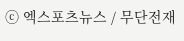ⓒ 엑스포츠뉴스 / 무단전재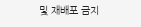및 재배포 금지